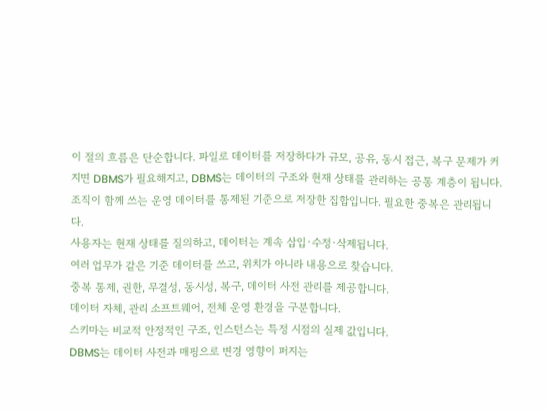이 절의 흐름은 단순합니다. 파일로 데이터를 저장하다가 규모, 공유, 동시 접근, 복구 문제가 커지면 DBMS가 필요해지고, DBMS는 데이터의 구조와 현재 상태를 관리하는 공통 계층이 됩니다.
조직이 함께 쓰는 운영 데이터를 통제된 기준으로 저장한 집합입니다. 필요한 중복은 관리됩니다.
사용자는 현재 상태를 질의하고, 데이터는 계속 삽입·수정·삭제됩니다.
여러 업무가 같은 기준 데이터를 쓰고, 위치가 아니라 내용으로 찾습니다.
중복 통제, 권한, 무결성, 동시성, 복구, 데이터 사전 관리를 제공합니다.
데이터 자체, 관리 소프트웨어, 전체 운영 환경을 구분합니다.
스키마는 비교적 안정적인 구조, 인스턴스는 특정 시점의 실제 값입니다.
DBMS는 데이터 사전과 매핑으로 변경 영향이 퍼지는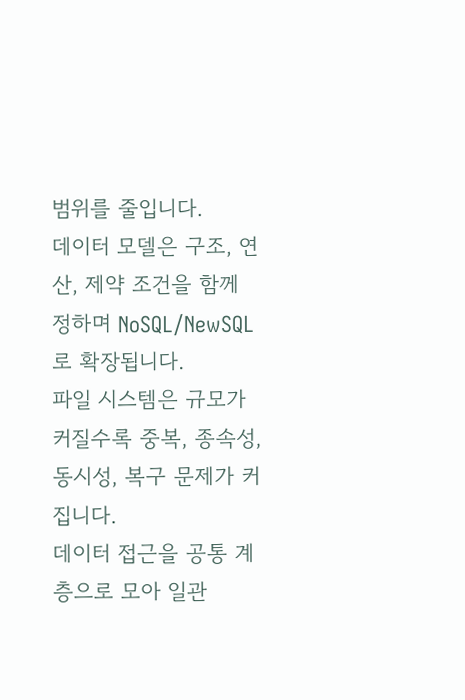범위를 줄입니다.
데이터 모델은 구조, 연산, 제약 조건을 함께 정하며 NoSQL/NewSQL로 확장됩니다.
파일 시스템은 규모가 커질수록 중복, 종속성, 동시성, 복구 문제가 커집니다.
데이터 접근을 공통 계층으로 모아 일관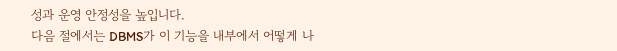성과 운영 안정성을 높입니다.
다음 절에서는 DBMS가 이 기능을 내부에서 어떻게 나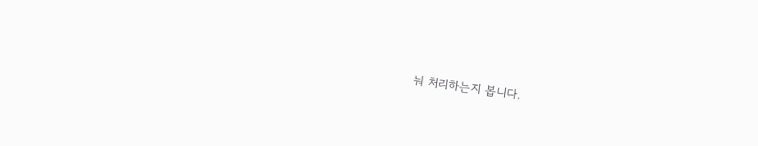눠 처리하는지 봅니다.